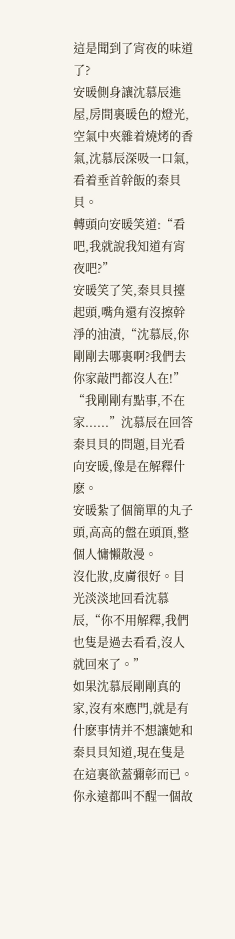這是聞到了宵夜的味道了?
安暖側身讓沈慕辰進屋,房間裏暖色的燈光,空氣中夾雜着燒烤的香氣,沈慕辰深吸一口氣,看着垂首幹飯的秦貝貝。
轉頭向安暖笑道:“看吧,我就說我知道有宵夜吧?”
安暖笑了笑,秦貝貝擡起頭,嘴角還有沒擦幹淨的油漬,“沈慕辰,你剛剛去哪裏啊?我們去你家敲門都沒人在!”
“我剛剛有點事,不在家......”沈慕辰在回答秦貝貝的問題,目光看向安暖,像是在解釋什麽。
安暖紮了個簡單的丸子頭,高高的盤在頭頂,整個人慵懶散漫。
沒化妝,皮膚很好。目光淡淡地回看沈慕辰,“你不用解釋,我們也隻是過去看看,沒人就回來了。”
如果沈慕辰剛剛真的家,沒有來應門,就是有什麽事情并不想讓她和秦貝貝知道,現在隻是在這裏欲蓋彌彰而已。
你永遠都叫不醒一個故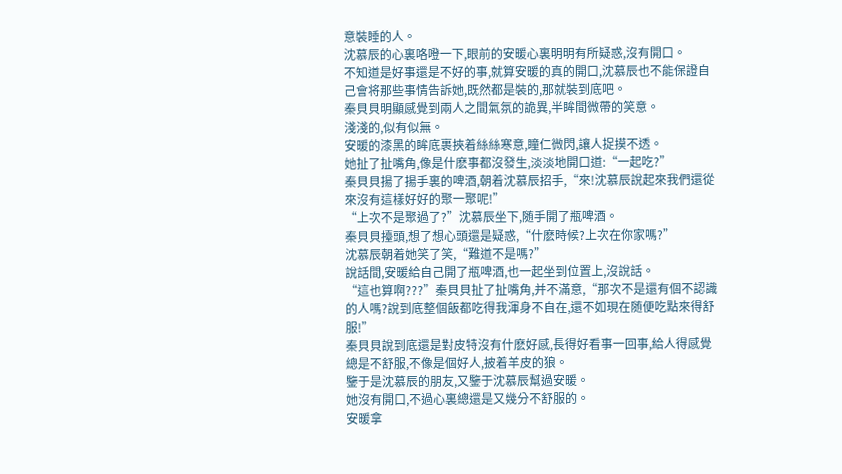意裝睡的人。
沈慕辰的心裏咯噔一下,眼前的安暖心裏明明有所疑惑,沒有開口。
不知道是好事還是不好的事,就算安暖的真的開口,沈慕辰也不能保證自己會将那些事情告訴她,既然都是裝的,那就裝到底吧。
秦貝貝明顯感覺到兩人之間氣氛的詭異,半眸間微帶的笑意。
淺淺的,似有似無。
安暖的漆黑的眸底裹挾着絲絲寒意,瞳仁微閃,讓人捉摸不透。
她扯了扯嘴角,像是什麽事都沒發生,淡淡地開口道:“一起吃?”
秦貝貝揚了揚手裏的啤酒,朝着沈慕辰招手,“來!沈慕辰說起來我們還從來沒有這樣好好的聚一聚呢!”
“上次不是聚過了?”沈慕辰坐下,随手開了瓶啤酒。
秦貝貝擡頭,想了想心頭還是疑惑,“什麽時候?上次在你家嗎?”
沈慕辰朝着她笑了笑,“難道不是嗎?”
說話間,安暖給自己開了瓶啤酒,也一起坐到位置上,沒說話。
“這也算啊???”秦貝貝扯了扯嘴角,并不滿意,“那次不是還有個不認識的人嗎?說到底整個飯都吃得我渾身不自在,還不如現在随便吃點來得舒服!”
秦貝貝說到底還是對皮特沒有什麽好感,長得好看事一回事,給人得感覺總是不舒服,不像是個好人,披着羊皮的狼。
鑒于是沈慕辰的朋友,又鑒于沈慕辰幫過安暖。
她沒有開口,不過心裏總還是又幾分不舒服的。
安暖拿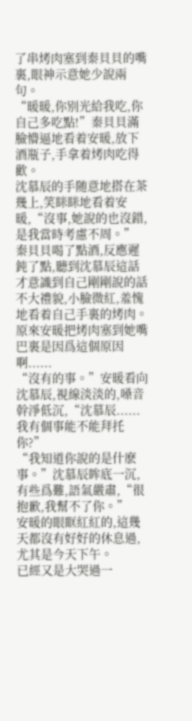了串烤肉塞到秦貝貝的嘴裏,眼神示意她少說兩句。
“暖暖,你别光給我吃,你自己多吃點!”秦貝貝滿臉懵逼地看着安暖,放下酒瓶子,手拿着烤肉吃得歡。
沈慕辰的手随意地搭在茶幾上,笑眯眯地看着安暖,“沒事,她說的也沒錯,是我當時考慮不周。”
秦貝貝喝了點酒,反應遲鈍了點,聽到沈慕辰這話才意識到自己剛剛說的話不大禮貌,小臉微紅,羞愧地看着自己手裏的烤肉。
原來安暖把烤肉塞到她嘴巴裏是因爲這個原因啊......
“沒有的事。”安暖看向沈慕辰,視線淡淡的,嗓音幹淨低沉,“沈慕辰......我有個事能不能拜托你?”
“我知道你說的是什麽事。”沈慕辰眸底一沉,有些爲難,語氣嚴肅,“很抱歉,我幫不了你。”
安暖的眼眶紅紅的,這幾天都沒有好好的休息過,尤其是今天下午。
已經又是大哭過一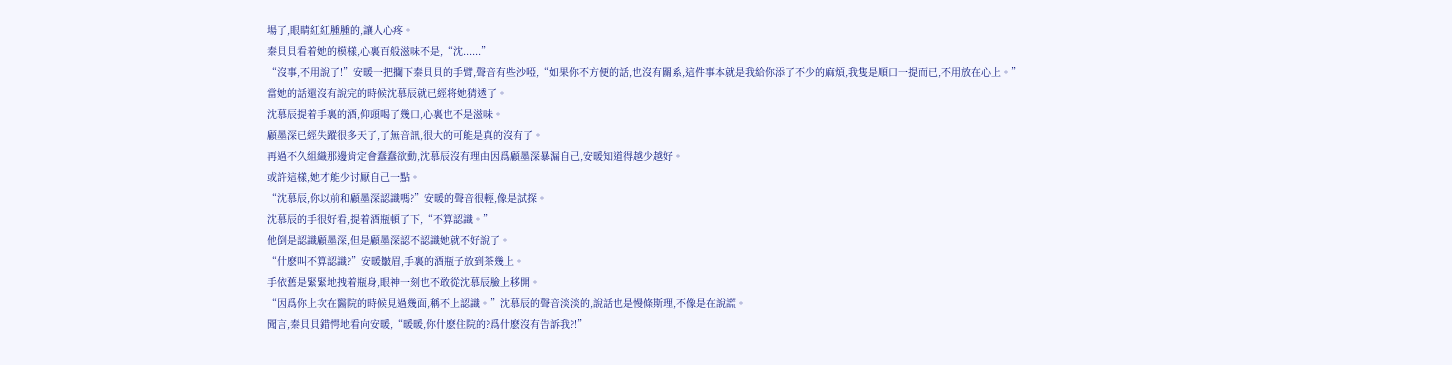場了,眼睛紅紅腫腫的,讓人心疼。
秦貝貝看着她的模樣,心裏百般滋味不是,“沈......”
“沒事,不用說了!”安暖一把攔下秦貝貝的手臂,聲音有些沙啞,“如果你不方便的話,也沒有關系,這件事本就是我給你添了不少的麻煩,我隻是順口一提而已,不用放在心上。”
當她的話還沒有說完的時候沈慕辰就已經将她猜透了。
沈慕辰提着手裏的酒,仰頭喝了幾口,心裏也不是滋味。
顧墨深已經失蹤很多天了,了無音訊,很大的可能是真的沒有了。
再過不久組織那邊肯定會蠢蠢欲動,沈慕辰沒有理由因爲顧墨深暴漏自己,安暖知道得越少越好。
或許這樣,她才能少讨厭自己一點。
“沈慕辰,你以前和顧墨深認識嗎?”安暖的聲音很輕,像是試探。
沈慕辰的手很好看,提着酒瓶頓了下,“不算認識。”
他倒是認識顧墨深,但是顧墨深認不認識她就不好說了。
“什麽叫不算認識?”安暖皺眉,手裏的酒瓶子放到茶幾上。
手依舊是緊緊地拽着瓶身,眼神一刻也不敢從沈慕辰臉上移開。
“因爲你上次在醫院的時候見過幾面,稱不上認識。”沈慕辰的聲音淡淡的,說話也是慢條斯理,不像是在說謊。
聞言,秦貝貝錯愕地看向安暖,“暖暖,你什麽住院的?爲什麽沒有告訴我?!”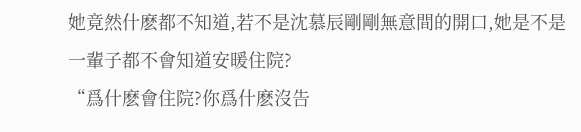她竟然什麽都不知道,若不是沈慕辰剛剛無意間的開口,她是不是一輩子都不會知道安暖住院?
“爲什麽會住院?你爲什麽沒告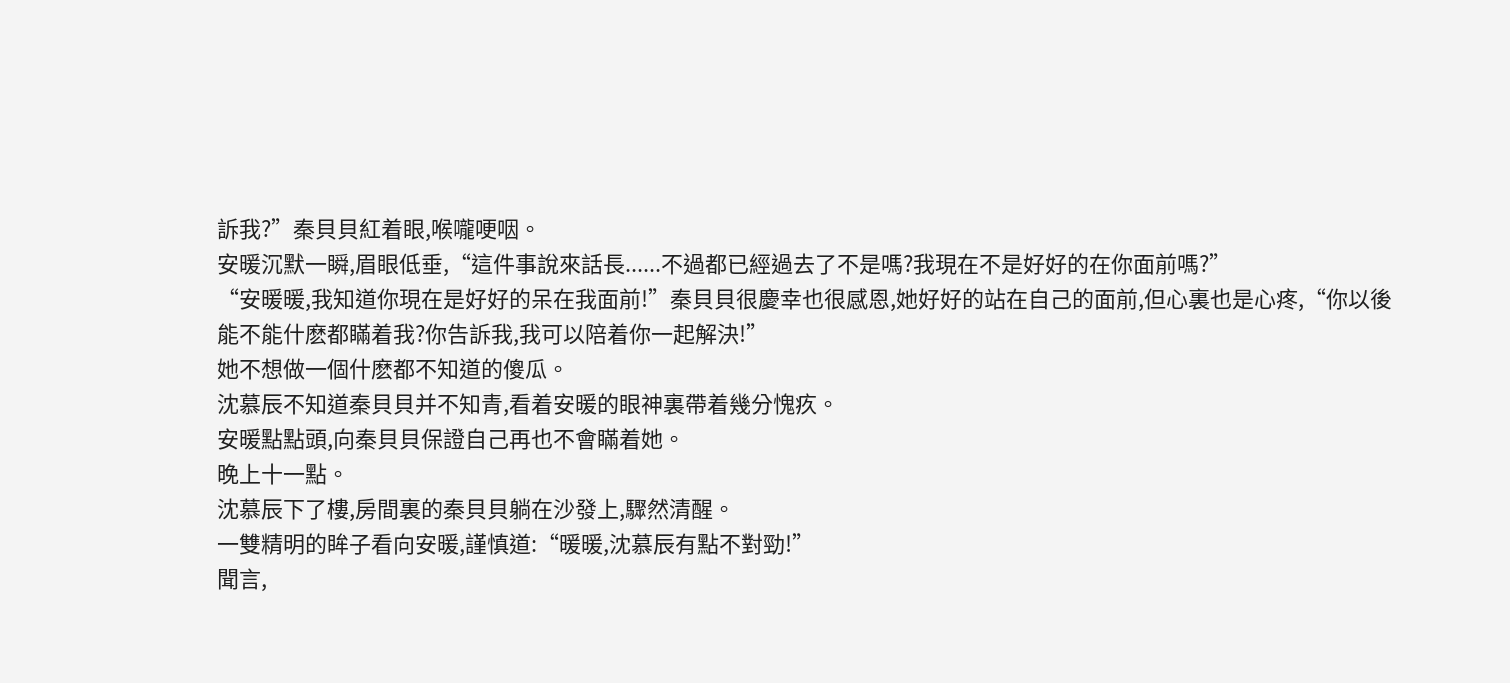訴我?”秦貝貝紅着眼,喉嚨哽咽。
安暖沉默一瞬,眉眼低垂,“這件事說來話長......不過都已經過去了不是嗎?我現在不是好好的在你面前嗎?”
“安暖暖,我知道你現在是好好的呆在我面前!”秦貝貝很慶幸也很感恩,她好好的站在自己的面前,但心裏也是心疼,“你以後能不能什麽都瞞着我?你告訴我,我可以陪着你一起解決!”
她不想做一個什麽都不知道的傻瓜。
沈慕辰不知道秦貝貝并不知青,看着安暖的眼神裏帶着幾分愧疚。
安暖點點頭,向秦貝貝保證自己再也不會瞞着她。
晚上十一點。
沈慕辰下了樓,房間裏的秦貝貝躺在沙發上,驟然清醒。
一雙精明的眸子看向安暖,謹慎道:“暖暖,沈慕辰有點不對勁!”
聞言,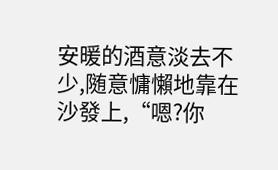安暖的酒意淡去不少,随意慵懶地靠在沙發上,“嗯?你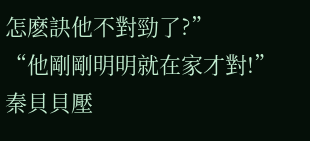怎麽訣他不對勁了?”
“他剛剛明明就在家才對!”秦貝貝壓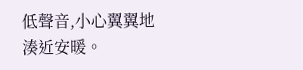低聲音,小心翼翼地湊近安暖。